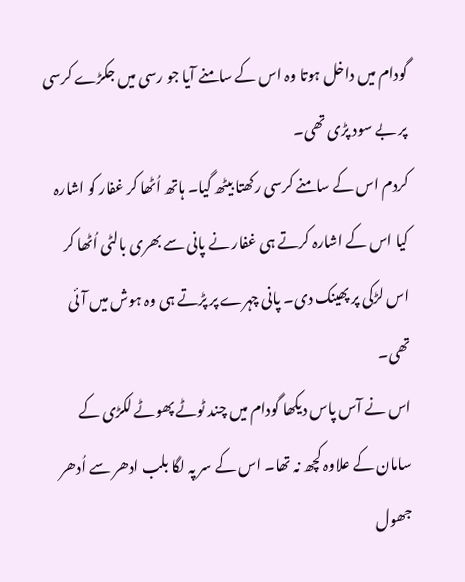گودام میں داخل ہوتا وہ اس کے سامنے آیا جو رسی میں جکڑے کرسی پر بے سود پڑی تھی۔
کردم اس کے سامنے کرسی رکھتا بیٹھ گیا۔ ہاتھ اُٹھا کر غفار کو اشارہ کیا اس کے اشارہ کرتے ہی غفار نے پانی سے بھری بالٹی اُٹھا کر اس لڑکی پر پھینک دی۔ پانی چہرے پر پڑتے ہی وہ ہوش میں آئی تھی۔
اس نے آس پاس دیکھا گودام میں چند ٹوٹے پھوٹے لکڑی کے سامان کے علاوہ کچھ نہ تھا۔ اس کے سر پہ لگا بلب ادھر سے اُدھر جھول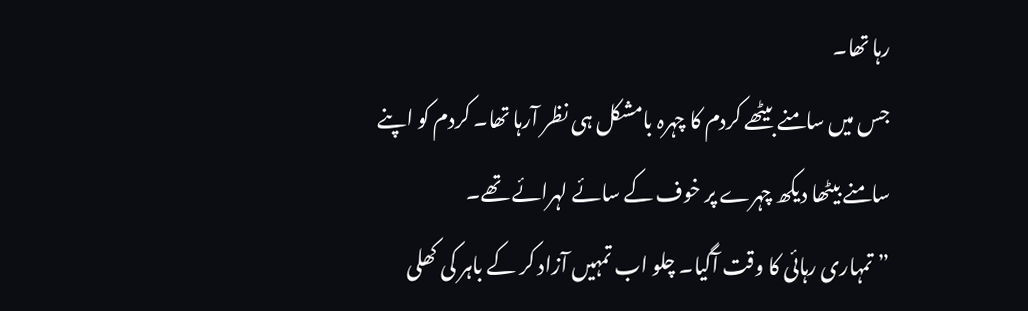رہا تھا۔
جس میں سامنے بیٹھے کردم کا چہرہ بامشکل ہی نظر آرہا تھا۔ کردم کو اپنے سامنے بیٹھا دیکھ چہرے پر خوف کے سائے لہرائے تھے۔
” تمہاری رہائی کا وقت آگیا۔ چلو اب تمہیں آزاد کر کے باہر کی کھلی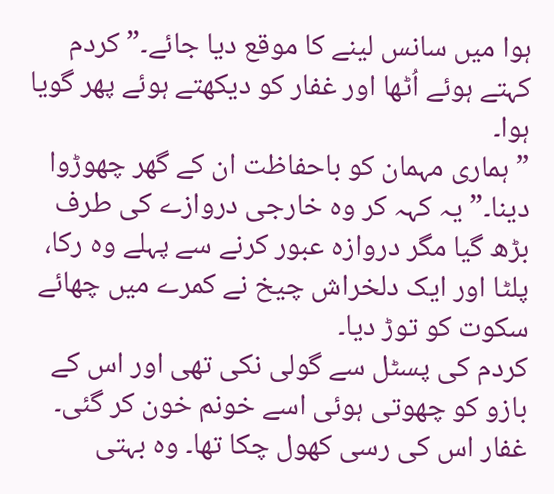ہوا میں سانس لینے کا موقع دیا جائے۔” کردم کہتے ہوئے اُٹھا اور غفار کو دیکھتے ہوئے پھر گویا ہوا۔
” ہماری مہمان کو باحفاظت ان کے گھر چھوڑوا دینا۔” یہ کہہ کر وہ خارجی دروازے کی طرف بڑھ گیا مگر دروازہ عبور کرنے سے پہلے وہ رکا، پلٹا اور ایک دلخراش چیخ نے کمرے میں چھائے سکوت کو توڑ دیا۔
کردم کی پسٹل سے گولی نکی تھی اور اس کے بازو کو چھوتی ہوئی اسے خونم خون کر گئی۔ غفار اس کی رسی کھول چکا تھا۔ وہ بہتی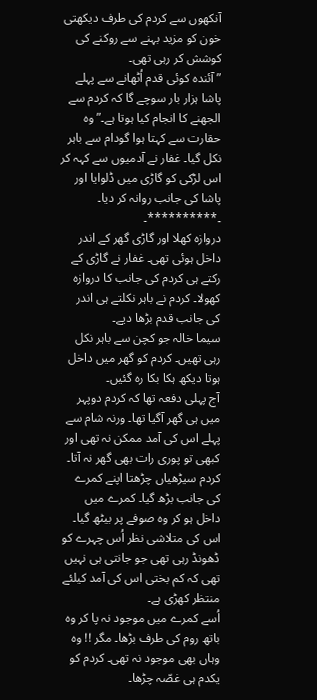آنکھوں سے کردم کی طرف دیکھتی خون کو مزید بہنے سے روکنے کی کوشش کر رہی تھی۔
” آئندہ کوئی قدم اُٹھانے سے پہلے پاشا ہزار بار سوچے گا کہ کردم سے الجھنے کا انجام کیا ہوتا ہے۔” وہ حقارت سے کہتا ہوا گودام سے باہر نکل گیا۔ غفار نے آدمیوں سے کہہ کر اس لڑکی کو گاڑی میں ڈلوایا اور پاشا کی جانب روانہ کر دیا۔
۔**********۔
دروازہ کھلا اور گاڑی گھر کے اندر داخل ہوئی تھی۔ غفار نے گاڑی کے رکتے ہی کردم کی جانب کا دروازہ کھولا۔ کردم نے باہر نکلتے ہی اندر کی جانب قدم بڑھا دیے۔
سیما خالہ جو کچن سے باہر نکل رہی تھیں۔ کردم کو گھر میں داخل ہوتا دیکھ ہکا بکا رہ گئیں۔
آج پہلی دفعہ تھا کہ کردم دوپہر میں ہی گھر آگیا تھا۔ ورنہ شام سے پہلے اس کی آمد ممکن نہ تھی اور کبھی تو پوری رات بھی گھر نہ آتا۔
کردم سیڑھیاں چڑھتا اپنے کمرے کی جانب بڑھ گیا۔ کمرے میں داخل ہو کر وہ صوفے پر بیٹھ گیا۔ اس کی متلاشی نظر اُس چہرے کو ڈھونڈ رہی تھی جو جانتی ہی نہیں تھی کہ کم بختی اس کی آمد کیلئے منتظر کھڑی ہے۔
اُسے کمرے میں موجود نہ پا کر وہ باتھ روم کی طرف بڑھا۔ مگر !! وہ وہاں بھی موجود نہ تھی۔ کردم کو یکدم ہی غصّہ چڑھا۔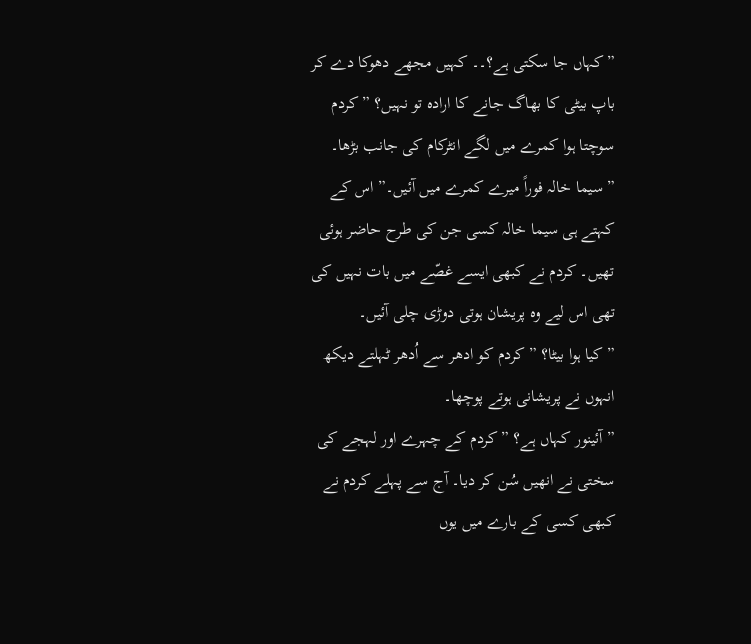” کہاں جا سکتی ہے؟۔۔ کہیں مجھے دھوکا دے کر باپ بیٹی کا بھاگ جانے کا ارادہ تو نہیں؟ ” کردم سوچتا ہوا کمرے میں لگے انٹرکام کی جانب بڑھا۔
” سیما خالہ فوراً میرے کمرے میں آئیں۔” اس کے کہتے ہی سیما خالہ کسی جن کی طرح حاضر ہوئی تھیں۔ کردم نے کبھی ایسے غصّے میں بات نہیں کی تھی اس لیے وہ پریشان ہوتی دوڑی چلی آئیں۔
” کیا ہوا بیٹا؟ ” کردم کو ادھر سے اُدھر ٹہلتے دیکھ انہوں نے پریشانی ہوتے پوچھا۔
” آئینور کہاں ہے؟ ” کردم کے چہرے اور لہجے کی سختی نے انھیں سُن کر دیا۔ آج سے پہلے کردم نے کبھی کسی کے بارے میں یوں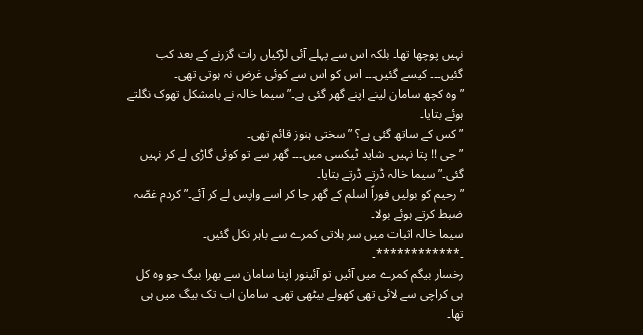نہیں پوچھا تھا۔ بلکہ اس سے پہلے آئی لڑکیاں رات گزرنے کے بعد کب گئیں۔۔۔ کیسے گئیں۔۔۔ اس کو اس سے کوئی غرض نہ ہوتی تھی۔
” وہ کچھ سامان لینے اپنے گھر گئی ہے۔” سیما خالہ نے بامشکل تھوک نگلتے ہوئے بتایا۔
” کس کے ساتھ گئی ہے؟ ” سختی ہنوز قائم تھی۔
” جی !! پتا نہیں۔ شاید ٹیکسی میں۔۔۔ گھر سے تو کوئی گاڑی لے کر نہیں گئی۔” سیما خالہ ڈرتے ڈرتے بتایا۔
” رحیم کو بولیں فوراً اسلم کے گھر جا کر اسے واپس لے کر آئے۔” کردم غصّہ ضبط کرتے ہوئے بولا۔
سیما خالہ اثبات میں سر ہلاتی کمرے سے باہر نکل گئیں۔
۔************۔
رخسار بیگم کمرے میں آئیں تو آئینور اپنا سامان سے بھرا بیگ جو وہ کل ہی کراچی سے لائی تھی کھولے بیٹھی تھی۔ سامان اب تک بیگ میں ہی تھا۔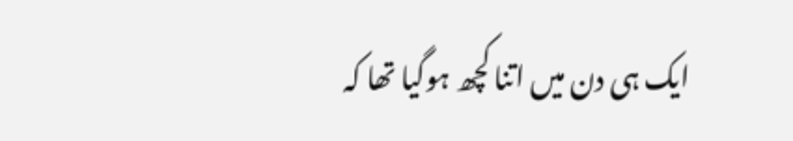ایک ہی دن میں اتنا کچھ ہوگیا تھا کہ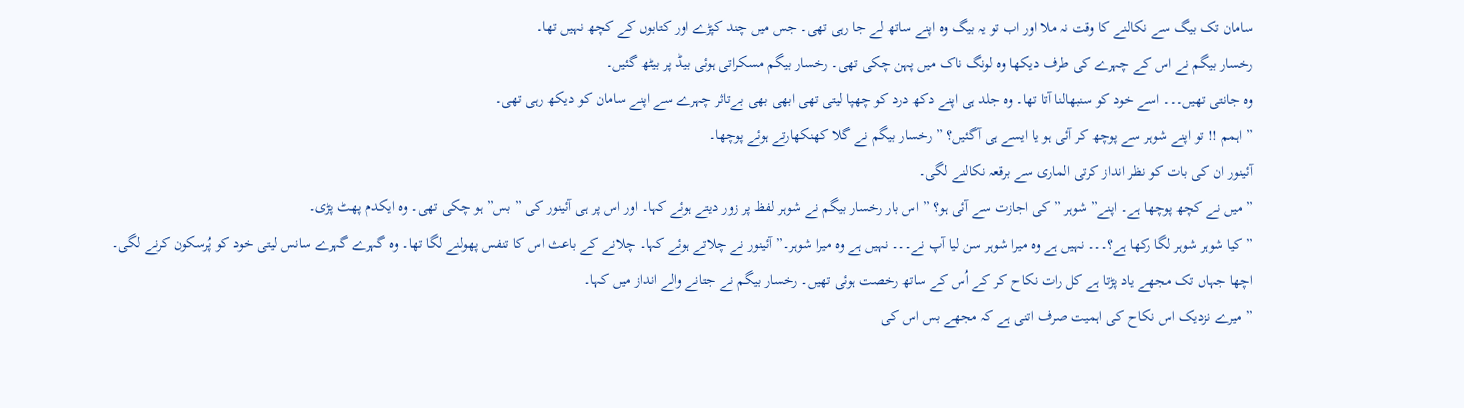سامان تک بیگ سے نکالنے کا وقت نہ ملا اور اب تو یہ بیگ وہ اپنے ساتھ لے جا رہی تھی۔ جس میں چند کپڑے اور کتابوں کے کچھ نہیں تھا۔
رخسار بیگم نے اس کے چہرے کی طرف دیکھا وہ لونگ ناک میں پہن چکی تھی۔ رخسار بیگم مسکراتی ہوئی بیڈ پر بیٹھ گئیں۔
وہ جانتی تھیں۔۔۔ اسے خود کو سنبھالنا آتا تھا۔ وہ جلد ہی اپنے دکھ درد کو چھپا لیتی تھی ابھی بھی بےتاثر چہرے سے اپنے سامان کو دیکھ رہی تھی۔
” اہمم !! تو اپنے شوہر سے پوچھ کر آئی ہو یا ایسے ہی آگئیں؟ ” رخسار بیگم نے گلا کھنکھارتے ہوئے پوچھا۔
آئینور ان کی بات کو نظر انداز کرتی الماری سے برقعہ نکالنے لگی۔
” میں نے کچھ پوچھا ہے۔ اپنے” شوہر ” کی اجازت سے آئی ہو؟ ” اس بار رخسار بیگم نے شوہر لفظ پر زور دیتے ہوئے کہا۔ اور اس پر ہی آئینور کی ” بس” ہو چکی تھی۔ وہ ایکدم پھٹ پڑی۔
” کیا شوہر شوہر لگا رکھا ہے؟۔۔۔ نہیں ہے وہ میرا شوہر سن لیا آپ نے۔۔۔ نہیں ہے وہ میرا شوہر۔” آئینور نے چلاتے ہوئے کہا۔ چلانے کے باعث اس کا تنفس پھولنے لگا تھا۔ وہ گہرے گہرے سانس لیتی خود کو پُرسکون کرنے لگی۔
اچھا جہاں تک مجھے یاد پڑتا ہے کل رات نکاح کر کے اُس کے ساتھ رخصت ہوئی تھیں۔ رخسار بیگم نے جتانے والے انداز میں کہا۔
” میرے نزدیک اس نکاح کی اہمیت صرف اتنی ہے کہ مجھے بس اس کی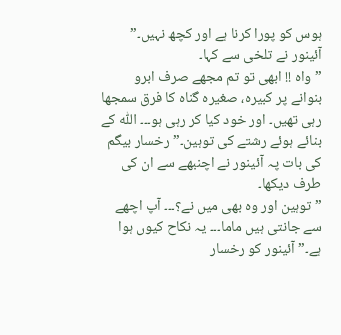ہوس کو پورا کرنا ہے اور کچھ نہیں۔” آئینور نے تلخی سے کہا۔
” واہ !! ابھی تو تم مجھے صرف ابرو بنوانے پر کبیرہ، صغیرہ گناہ کا فرق سمجھا رہی تھیں۔ اور خود کیا کر رہی ہو۔۔۔ اللّٰه کے بنائے ہوئے رشتے کی توہین۔” رخسار بیگم کی بات پہ آئینور نے اچنبھے سے ان کی طرف دیکھا۔
” توہین اور وہ بھی میں نے؟۔۔۔ آپ اچھے سے جانتی ہیں ماما۔۔۔ یہ نکاح کیوں ہوا ہے۔” آئینور کو رخسار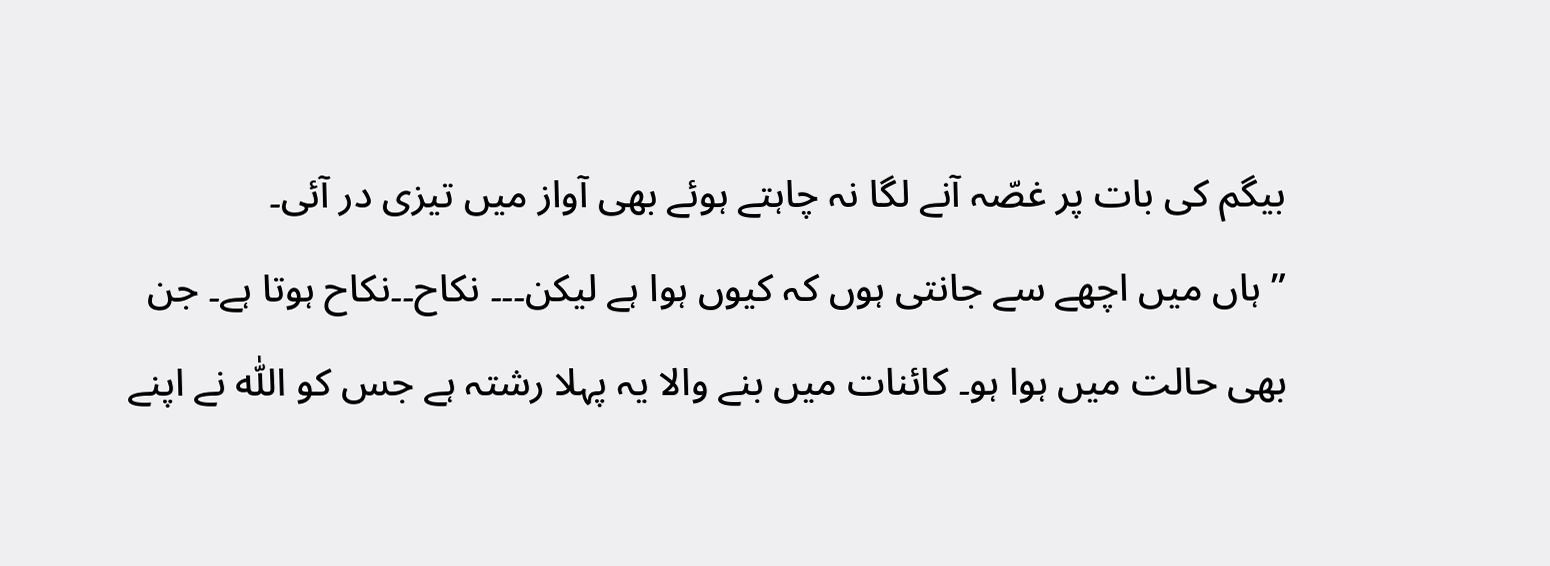بیگم کی بات پر غصّہ آنے لگا نہ چاہتے ہوئے بھی آواز میں تیزی در آئی۔
” ہاں میں اچھے سے جانتی ہوں کہ کیوں ہوا ہے لیکن۔۔۔ نکاح۔۔نکاح ہوتا ہے۔ جن بھی حالت میں ہوا ہو۔ کائنات میں بنے والا یہ پہلا رشتہ ہے جس کو اللّٰه نے اپنے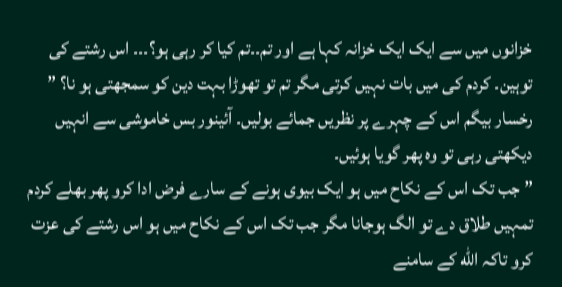خزانوں میں سے ایک ایک خزانہ کہا ہے اور تم۔۔تم کیا کر رہی ہو؟۔۔۔ اس رشتے کی توہین۔ کردم کی میں بات نہیں کرتی مگر تم تو تھوڑا بہت دین کو سمجھتی ہو نا؟ ”
رخسار بیگم اس کے چہرے پر نظریں جمائے بولیں۔ آئینور بس خاموشی سے انہیں دیکھتی رہی تو وہ پھر گویا ہوئیں۔
” جب تک اس کے نکاح میں ہو ایک بیوی ہونے کے سارے فرض ادا کرو پھر بھلے کردم تمہیں طلاق دے تو الگ ہوجانا مگر جب تک اس کے نکاح میں ہو اس رشتے کی عزت کرو تاکہ اللّٰه کے سامنے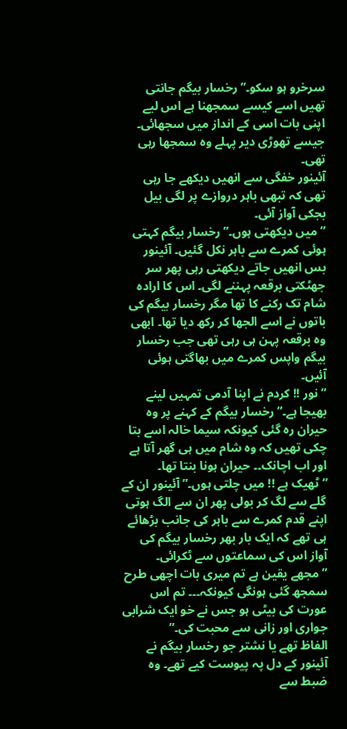سرخرو ہو سکو۔” رخسار بیگم جانتی تھیں اسے کیسے سمجھنا ہے اس لیے اپنی بات اسی کے انداز میں سجھائی۔ جیسے تھوڑی دیر پہلے وہ سمجھا رہی تھی۔
آئینور خفگی سے انھیں دیکھے جا رہی تھی کہ تبھی باہر دروازے پر لگی بیل بجکی آواز آئی۔
” میں دیکھتی ہوں۔” رخسار بیگم کہتی ہوئی کمرے سے باہر نکل گئیں۔ آئینور بس انھیں جاتے دیکھتی رہی پھر سر جھٹکتی برقعہ پہننے لگی۔ اس کا ارادہ شام تک رکنے کا تھا مگر رخسار بیگم کی باتوں نے اسے الجھا کر رکھ دیا تھا۔ ابھی وہ برقعہ پہن ہی رہی تھی جب رخسار بیگم واپس کمرے میں بھاگتی ہوئی آئیں۔
” نور !! کردم نے اپنا آدمی تمہیں لینے بھیجا ہے۔” رخسار بیگم کے کہنے پر وہ حیران رہ گئی کیونکہ سیما خالہ اسے بتا چکی تھیں کہ وہ شام میں ہی گھر آتا ہے اور اب اچانک۔۔ حیران ہونا بنتا تھا۔
” ٹھیک ہے !! میں چلتی ہوں۔” آئینور ان کے گلے سے لگ کر بولی پھر ان سے الگ ہوتی اپنے قدم کمرے سے باہر کی جانب بڑھائے ہی تھے کہ ایک بار بھر رخسار بیگم کی آواز اس کی سماعتوں سے ٹکرائی۔
” مجھے یقین ہے تم میری بات اچھی طرح سمجھ گئی ہونگی کیونکہ۔۔۔ تم اس عورت کی بیٹی ہو جس نے خو ایک شرابی جواری اور زانی سے محبت کی۔”
الفاظ تھے یا نشتر جو رخسار بیگم نے آئینور کے دل پہ پیوست کیے تھے۔ وہ ضبط سے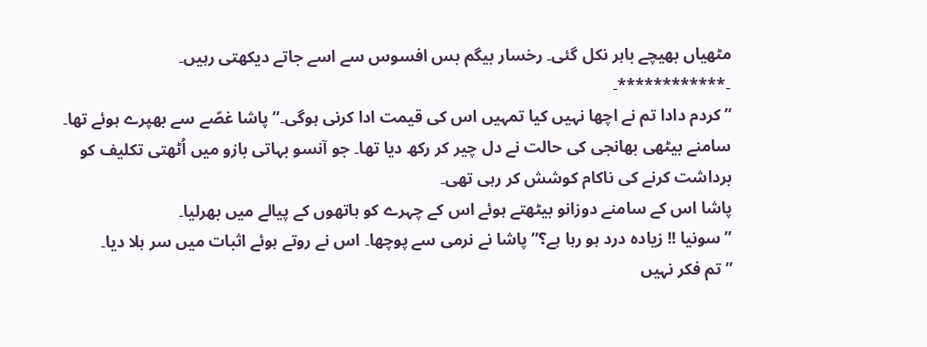مٹھیاں بھیچے باہر نکل گئی۔ رخسار بیگم بس افسوس سے اسے جاتے دیکھتی رہیں۔
۔************۔
” کردم دادا تم نے اچھا نہیں کیا تمہیں اس کی قیمت ادا کرنی ہوگی۔” پاشا غصّے سے بھپرے ہوئے تھا۔ سامنے بیٹھی بھانجی کی حالت نے دل چیر کر رکھ دیا تھا۔ جو آنسو بہاتی بازو میں اُٹھتی تکلیف کو برداشت کرنے کی ناکام کوشش کر رہی تھی۔
پاشا اس کے سامنے دوزانو بیٹھتے ہوئے اس کے چہرے کو ہاتھوں کے پیالے میں بھرلیا۔
” سونیا !! زیادہ درد ہو رہا ہے؟” پاشا نے نرمی سے پوچھا۔ اس نے روتے ہوئے اثبات میں سر ہلا دیا۔
” تم فکر نہیں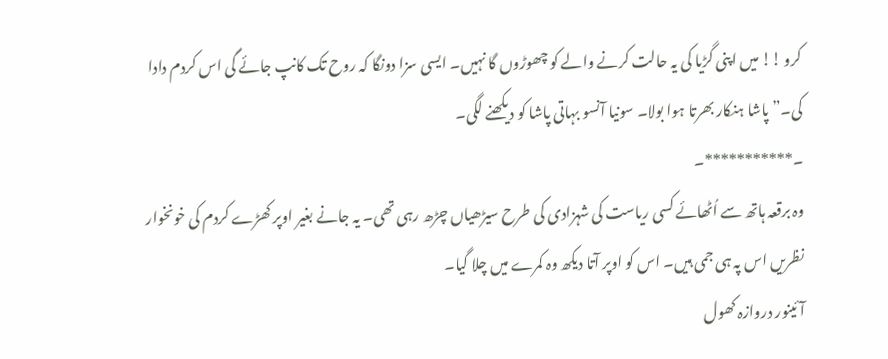کرو !! میں اپنی گڑیا کی یہ حالت کرنے والے کو چھوڑوں گا نہیں۔ ایسی سزا دونگا کہ روح تک کانپ جائے گی اس کردم دادا کی۔” پاشا ہنکار بھرتا ہوا بولا۔ سونیا آنسو بہاتی پاشا کو دیکھنے لگی۔
۔***********۔
وہ برقعہ ہاتھ سے اُٹھائے کسی ریاست کی شہزادی کی طرح سیڑھیاں چڑھ رہی تھی۔ یہ جانے بغیر اوپر کھڑے کردم کی خونخوار نظریں اس پہ ہی جمی ہیں۔ اس کو اوپر آتا دیکھ وہ کمرے میں چلا گیا۔
آئینور دروازہ کھول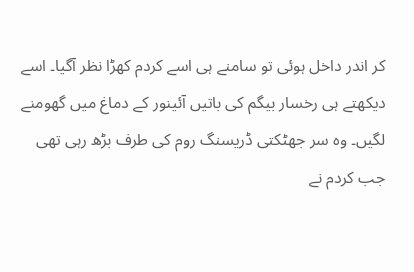کر اندر داخل ہوئی تو سامنے ہی اسے کردم کھڑا نظر آگیا۔ اسے دیکھتے ہی رخسار بیگم کی باتیں آئینور کے دماغ میں گھومنے لگیں۔ وہ سر جھٹکتی ڈریسنگ روم کی طرف بڑھ رہی تھی جب کردم نے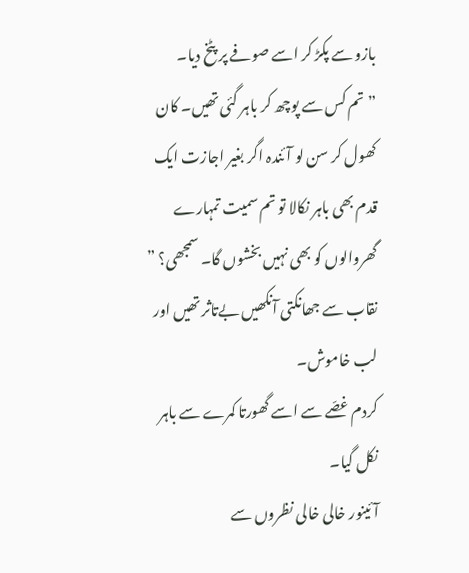بازو سے پکڑ کر اسے صوفے پر پٹخ دیا۔
” تم کس سے پوچھ کر باہر گئی تھیں۔ کان کھول کر سن لو آئندہ اگر بغیر اجازت ایک قدم بھی باہر نکالا تو تم سمیت تمہارے گھروالوں کو بھی نہیں بخشوں گا۔ سمجھی؟ ”
نقاب سے جھانکتی آنکھیں بےتاثر تھیں اور لب خاموش۔
کردم غصّے سے اسے گھورتا کمرے سے باہر نکل گیا۔
آئینور خالی خالی نظروں سے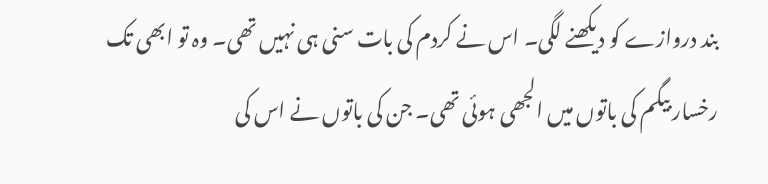بند دروازے کو دیکھنے لگی۔ اس نے کردم کی بات سنی ہی نہیں تھی۔ وہ تو ابھی تک رخسار بیگم کی باتوں میں الجھی ہوئی تھی۔ جن کی باتوں نے اس کی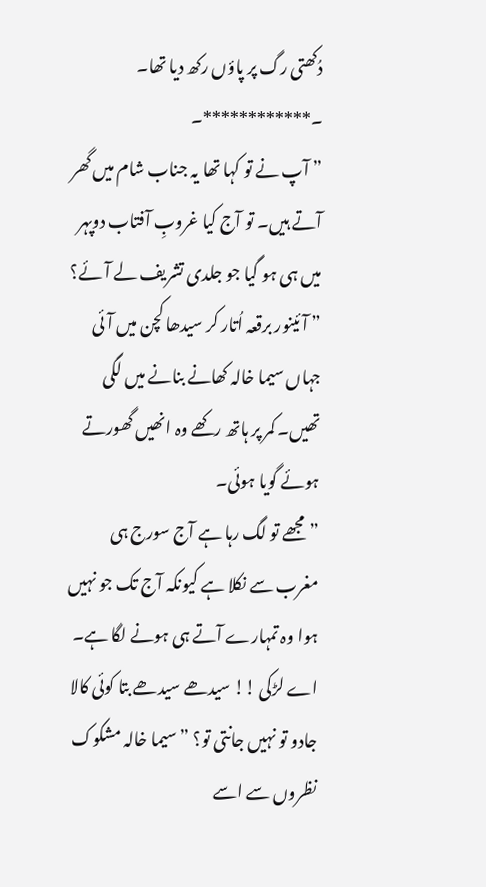دُکھتی رگ پر پاؤں رکھ دیا تھا۔
۔************۔
” آپ نے تو کہا تھا یہ جناب شام میں گھر آتے ہیں۔ تو آج کیا غروبِ آفتاب دوپہر میں ہی ہو گیا جو جلدی تشریف لے آئے؟ ” آئینور برقعہ اُتار کر سیدھا کچن میں آئی جہاں سیما خالہ کھانے بنانے میں لگی تھیں۔ کمر پر ہاتھ رکھے وہ انھیں گھورتے ہوئے گویا ہوئی۔
” مجھے تو لگ رہا ہے آج سورج ہی مغرب سے نکلا ہے کیونکہ آج تک جو نہیں ہوا وہ تمہارے آتے ہی ہونے لگا ہے۔
اے لڑکی !! سیدھے سیدھے بتا کوئی کالا جادو تو نہیں جانتی تو؟ ” سیما خالہ مشکوک نظروں سے اسے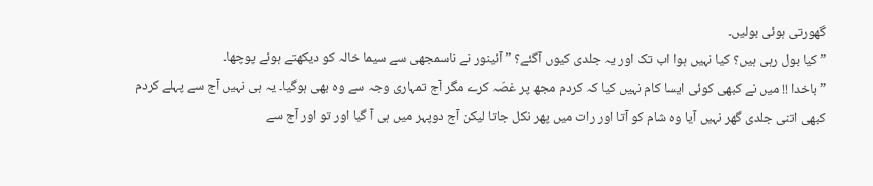گھورتی ہوئی بولیں۔
” کیا بول رہی ہیں؟ کیا نہیں ہوا اب تک اور یہ جلدی کیوں آگئے؟ ” آئینور نے ناسمجھی سے سیما خالہ کو دیکھتے ہوئے پوچھا۔
” باخدا !! میں نے کبھی کوئی ایسا کام نہیں کیا کہ کردم مجھ پر غصّہ کرے مگر آج تمہاری وجہ سے وہ بھی ہوگیا۔ یہ ہی نہیں آج سے پہلے کردم کبھی اتنی جلدی گھر نہیں آیا وہ شام کو آتا اور رات میں پھر نکل جاتا لیکن آج دوپہر میں ہی آ گیا اور تو اور آج سے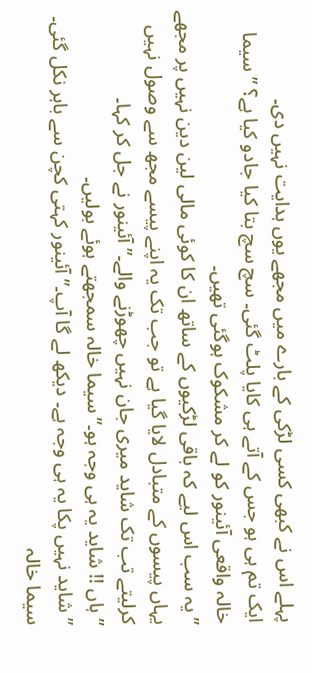پہلے اس نے کبھی کسی لڑکی کے بارے میں مجھے یوں ہدایت نہیں دی۔
ایک تم ہی ہو جس کے آتے ہی کایا پلٹ گئی۔ سچ سچ بتا کیا جادو کیا ہے؟ ” سیما خالہ واقعی آئینور کو لے کر مشکوک ہوگئی تھیں۔
” یہ سب اس لیے کہ باقی لڑکیوں کے ساتھ ان کا کوئی مالی لین دین نہیں پر مجھے یہاں پیسوں کے متبادل لایا گیا ہے تو جب تک یہ اپنے پیسے مجھ سے وصول نہیں کرلیتے تب تک شاید میری جان نہیں چھوڑنے والے۔” آئینور نے جل کر کہا۔
” ہاں !! شاید یہ ہی وجہ ہو۔” سیما خالہ سمجھتے ہوئے بولیں۔
” شاید نہیں پکا یہ ہی وجہ ہے۔ دیکھ لے گا آپ۔” آئینور کہتی کچن سے باہر نکل گئی۔ سیما خالہ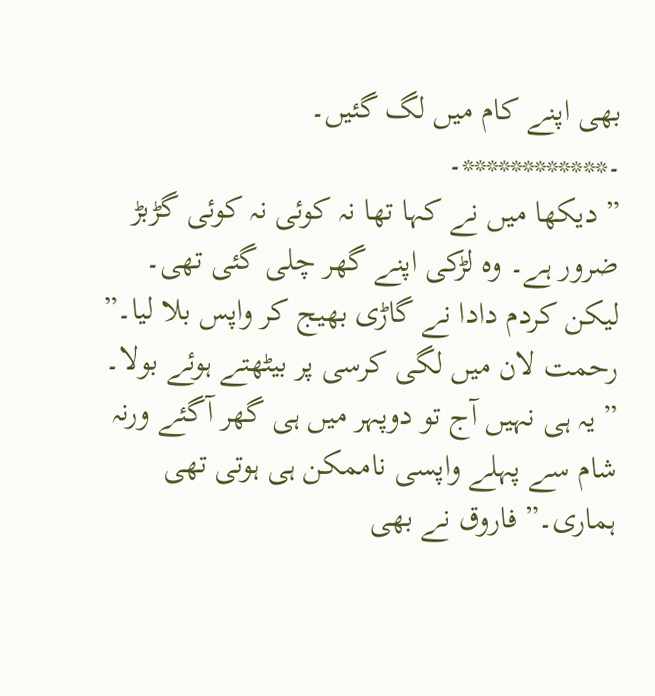بھی اپنے کام میں لگ گئیں۔
۔************۔
” دیکھا میں نے کہا تھا نہ کوئی نہ کوئی گڑبڑ ضرور ہے۔ وہ لڑکی اپنے گھر چلی گئی تھی۔ لیکن کردم دادا نے گاڑی بھیج کر واپس بلا لیا۔” رحمت لان میں لگی کرسی پر بیٹھتے ہوئے بولا۔
” یہ ہی نہیں آج تو دوپہر میں ہی گھر آگئے ورنہ شام سے پہلے واپسی ناممکن ہی ہوتی تھی ہماری۔” فاروق نے بھی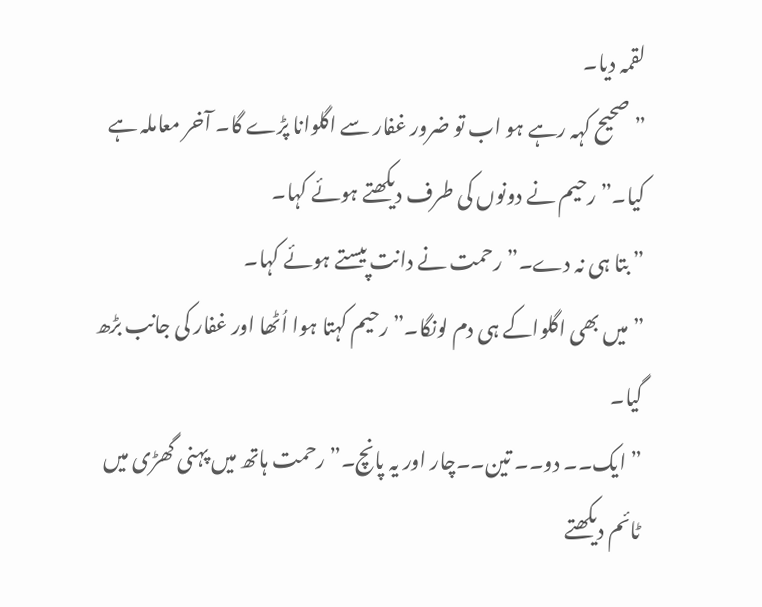لقمہ دیا۔
” صحیح کہہ رہے ہو اب تو ضرور غفار سے اگلوانا پڑے گا۔ آخر معاملہ ہے کیا۔” رحیم نے دونوں کی طرف دیکھتے ہوئے کہا۔
” بتا ہی نہ دے۔” رحمت نے دانت پیستے ہوئے کہا۔
” میں بھی اگلواکے ہی دم لونگا۔” رحیم کہتا ہوا اُٹھا اور غفار کی جانب بڑھ گیا۔
” ایک۔۔ دو۔۔ تین۔۔چار اور یہ پانچ۔” رحمت ہاتھ میں پہنی گھڑی میں ٹائم دیکھتے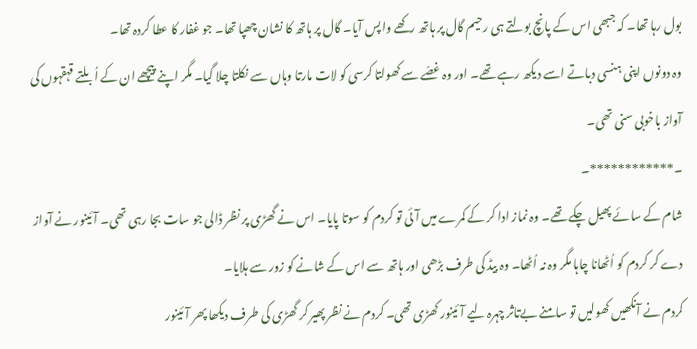بول رہا تھا۔ کہ جبھی اس کے پانچ بولتے ہی رحیم گال پر ہاتھ رکھے واپس آیا۔ گال پر ہاتھ کا نشان چھپا تھا۔ جو غفار کا عطا کردہ تھا۔
وہ دونوں اپنی ہنسی دباتے اسے دیکھ رہے تھے۔ اور وہ غصّے سے کھولتا کرسی کو لات مارتا وہاں سے نکلتا چلا گیا۔ مگر اپنے پیچھے ان کے اُبلتے قہقہوں کی آواز باخوبی سنی تھی۔
۔************۔
شام کے سائے پھیل چکے تھے۔ وہ نماز ادا کر کے کمرے میں آئی تو کردم کو سوتا پایا۔ اس نے گھڑی پر نظر ڈالی جو سات بجا رہی تھی۔ آئینور نے آواز دے کر کردم کو اُٹھانا چاہا مگر وہ نہ اُٹھا۔ وہ بیڈ کی طرف بڑھی اور ہاتھ سے اس کے شانے کو زور سے ہلایا۔
کردم نے آنکھیں کھولیں تو سامنے بےتاثر چہرہ لیے آئینور کھڑی تھی۔ کردم نے نظر پھیر کر گھڑی کی طرف دیکھا پھر آئینور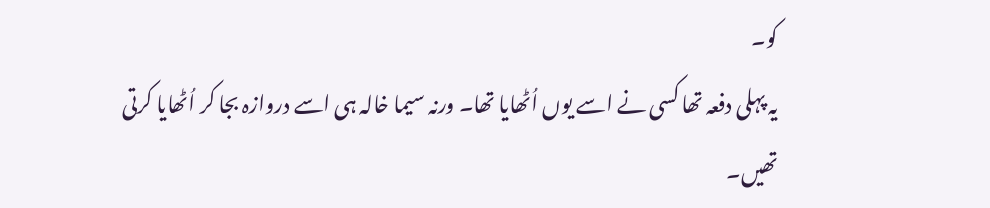کو۔
یہ پہلی دفعہ تھا کسی نے اسے یوں اُٹھایا تھا۔ ورنہ سیما خالہ ہی اسے دروازہ بجا کر اُٹھایا کرتی تھیں۔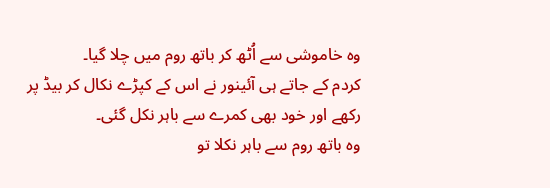وہ خاموشی سے اُٹھ کر باتھ روم میں چلا گیا۔
کردم کے جاتے ہی آئینور نے اس کے کپڑے نکال کر بیڈ پر رکھے اور خود بھی کمرے سے باہر نکل گئی۔
وہ باتھ روم سے باہر نکلا تو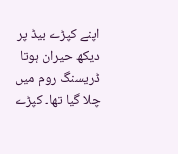اپنے کپڑے بیڈ پر دیکھ حیران ہوتا ڈریسنگ روم میں چلا گیا تھا۔ کپڑے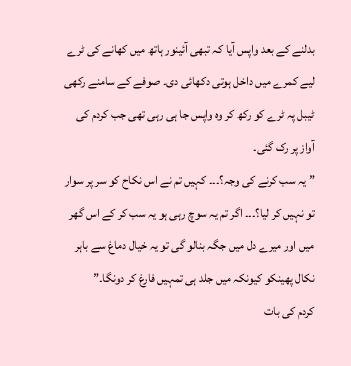بدلنے کے بعد واپس آیا کہ تبھی آئینور ہاتھ میں کھانے کی ٹرے لیے کمرے میں داخل ہوتی دکھائی دی۔ صوفے کے سامنے رکھی ٹیبل پہ ٹرے کو رکھ کر وہ واپس جا ہی رہی تھی جب کردم کی آواز پر رک گئی۔
” یہ سب کرنے کی وجہ؟۔۔۔ کہیں تم نے اس نکاح کو سر پر سوار تو نہیں کر لیا؟۔۔۔ اگر تم یہ سوچ رہی ہو یہ سب کر کے اس گھر میں اور میرے دل میں جگہ بنالو گی تو یہ خیال دماغ سے باہر نکال پھینکو کیونکہ میں جلد ہی تمہیں فارغ کر دونگا۔”
کردم کی بات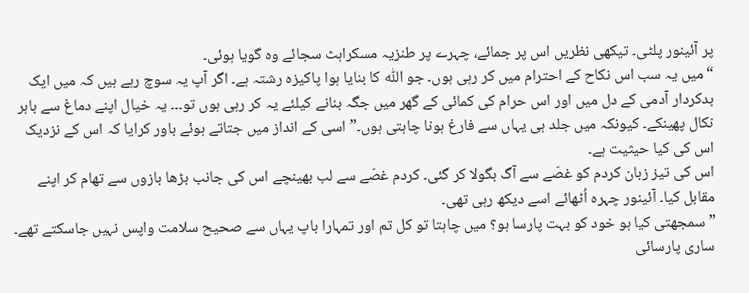پر آئینور پلٹی۔ تیکھی نظریں اس پر جمائے، چہرے پر طنزیہ مسکراہٹ سجائے وہ گویا ہوئی۔
“میں یہ سب اس نکاح کے احترام میں کر رہی ہوں۔ جو اللّٰه کا بنایا ہوا پاکیزہ رشتہ ہے۔ اگر آپ یہ سوچ رہے ہیں کہ میں ایک بدکردار آدمی کے دل میں اور اس حرام کی کمائی کے گھر میں جگہ بنانے کیلئے یہ کر رہی ہوں تو۔۔۔ یہ خیال اپنے دماغ سے باہر نکال پھینکے۔ کیونکہ میں جلد ہی یہاں سے فارغ ہونا چاہتی ہوں۔” اسی کے انداز میں جتاتے ہوئے باور کرایا کہ اس کے نزدیک اس کی کیا حیثیت ہے۔
اس کی تیز زبان کردم کو غصّے سے آگ بگولا کر گئی۔ کردم غصّے سے لب بھینچے اس کی جانب بڑھا بازوں سے تھام کر اپنے مقابل کیا۔ آئینور چہرہ اُٹھائے اسے دیکھ رہی تھی۔
” سمجھتی کیا ہو خود کو بہت پارسا ہو؟ میں چاہتا تو کل تم اور تمہارا باپ یہاں سے صحیح سلامت واپس نہیں جاسکتے تھے۔ ساری پارسائی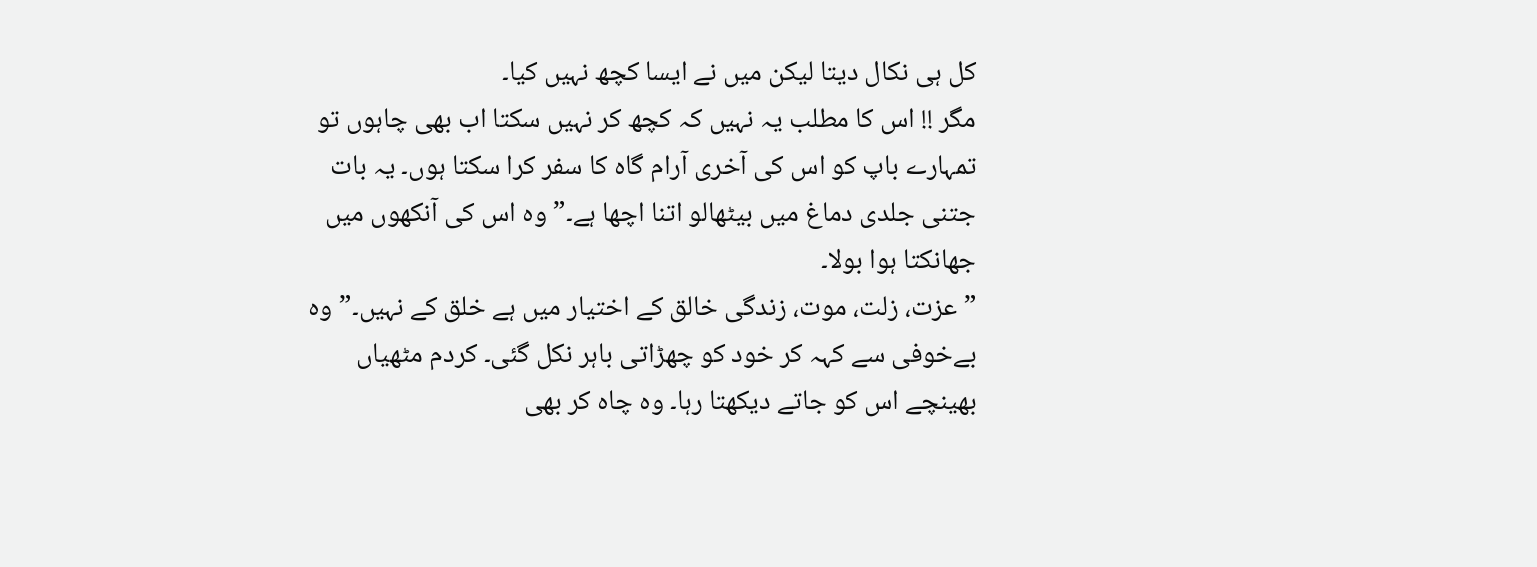کل ہی نکال دیتا لیکن میں نے ایسا کچھ نہیں کیا۔
مگر !! اس کا مطلب یہ نہیں کہ کچھ کر نہیں سکتا اب بھی چاہوں تو تمہارے باپ کو اس کی آخری آرام گاہ کا سفر کرا سکتا ہوں۔ یہ بات جتنی جلدی دماغ میں بیٹھالو اتنا اچھا ہے۔” وہ اس کی آنکھوں میں جھانکتا ہوا بولا۔
” عزت، زلت، موت، زندگی خالق کے اختیار میں ہے خلق کے نہیں۔” وہ بےخوفی سے کہہ کر خود کو چھڑاتی باہر نکل گئی۔ کردم مٹھیاں بھینچے اس کو جاتے دیکھتا رہا۔ وہ چاہ کر بھی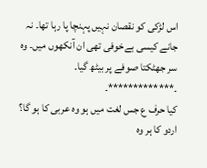اس لڑکی کو نقصان نہیں پہنچا پا رہا تھا۔ نہ جانے کیسی بےخوفی تھی ان آنکھوں میں۔ وہ سر جھٹکتا صوفے پر بیٹھ گیا۔
۔*************۔
کیا حرف ع جس لغت میں ہو وہ عربی کا ہو گا؟
اردو کا ہر وہ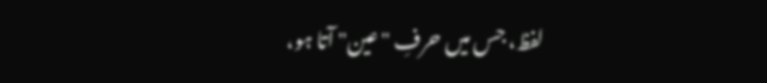لفظ، جس میں حرفِ "عین" آتا ہو،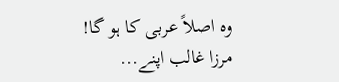وہ اصلاً عربی کا ہو گا! مرزا غالب اپنے...